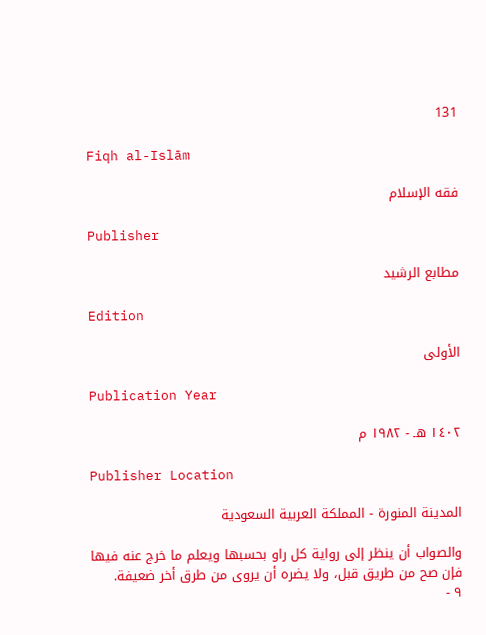131

Fiqh al-Islām

فقه الإسلام

Publisher

مطابع الرشيد

Edition

الأولى

Publication Year

١٤٠٢ هـ - ١٩٨٢ م

Publisher Location

المدينة المنورة - المملكة العربية السعودية

والصواب أن ينظر إلى رواية كل راو بحسبها ويعلم ما خرج عنه فيها فإن صح من طريق قبل، ولا يضره أن يروى من طرق أخر ضعيفة.
٩ -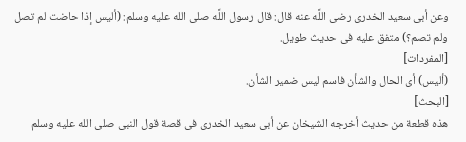وعن أبى سعيد الخدرى رضى اللَّه عنه قال: قال رسول اللَّه صلى الله عليه وسلم: (أليس إذا حاضت لم تصل ولم تصم؟) متفق عليه فى حديث طويل.
[المفردات]
(أليس) أى الحال والشأن فاسم ليس ضمير الشأن.
[البحث]
هذه قطعة من حديث أخرجه الشيخان عن أبى سعيد الخدرى فى قصة قول النبى صلى الله عليه وسلم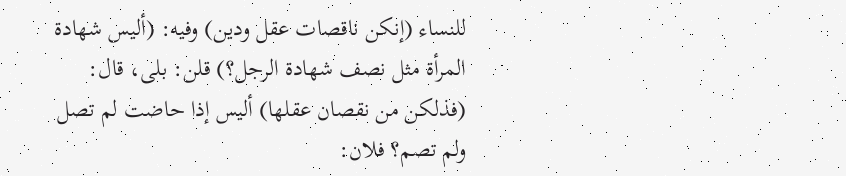للنساء (إنكن ناقصات عقل ودين) وفيه: (أليس شهادة المرأة مثل نصف شهادة الرجل؟) قلن: بلى، قال: (فذلكن من نقصان عقلها) أليس إذا حاضت لم تصل ولم تصم؟ فلان: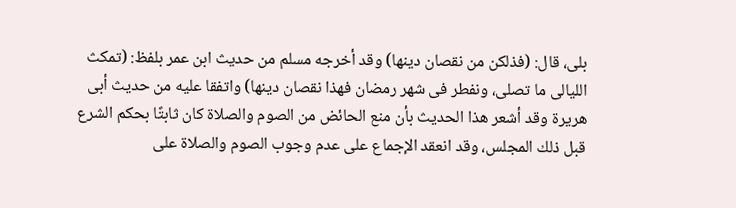بلى، قال: (فذلكن من نقصان دينها) وقد أخرجه مسلم من حديث ابن عمر بلفظ: (تمكث الليالى ما تصلى، ونفطر فى شهر رمضان فهذا نقصان دينها) واتفقا عليه من حديث أبى هريرة وقد أشعر هذا الحديث بأن منع الحائض من الصوم والصلاة كان ثابتًا بحكم الشرع قبل ذلك المجلس، وقد انعقد الإجماع على عدم وجوب الصوم والصلاة على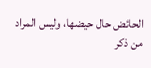الحائض حال حيضها، وليس المراد من ذكر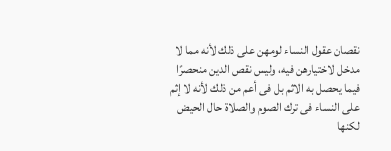نقصان عقول النساء لومهن على ذلك لأنه مما لا مدخل لاختيارهن فيه، وليس نقص الدين منحصرًا فيما يحصل به الاثم بل فى أعم من ذلك لأنه لا إثم على النساء فى ترك الصوم والصلاة حال الحيض لكنها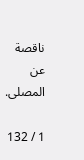ناقصة عن المصلى.

1 / 132